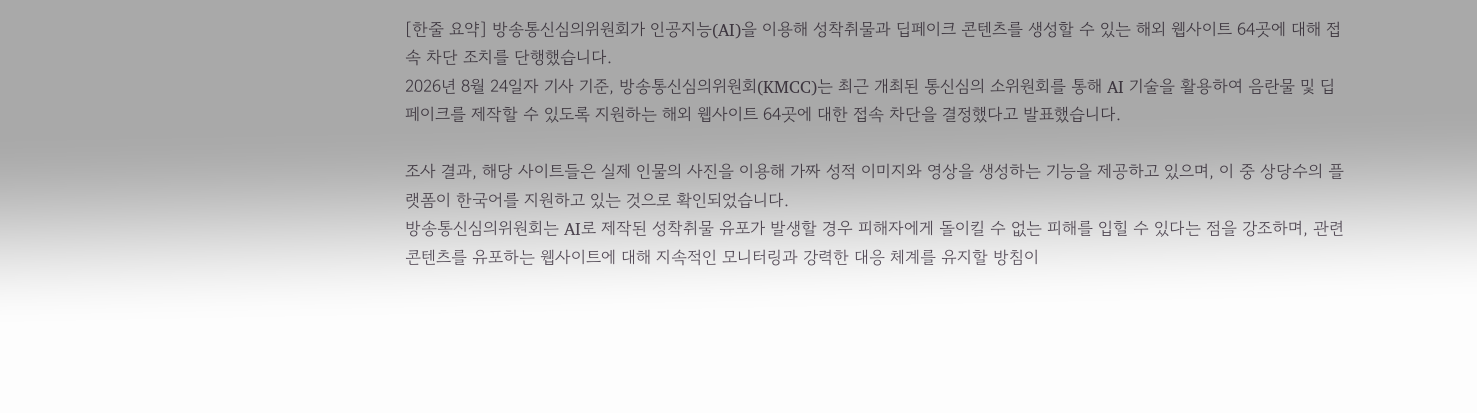[한줄 요약] 방송통신심의위원회가 인공지능(AI)을 이용해 성착취물과 딥페이크 콘텐츠를 생성할 수 있는 해외 웹사이트 64곳에 대해 접속 차단 조치를 단행했습니다.
2026년 8월 24일자 기사 기준, 방송통신심의위원회(KMCC)는 최근 개최된 통신심의 소위원회를 통해 AI 기술을 활용하여 음란물 및 딥페이크를 제작할 수 있도록 지원하는 해외 웹사이트 64곳에 대한 접속 차단을 결정했다고 발표했습니다.

조사 결과, 해당 사이트들은 실제 인물의 사진을 이용해 가짜 성적 이미지와 영상을 생성하는 기능을 제공하고 있으며, 이 중 상당수의 플랫폼이 한국어를 지원하고 있는 것으로 확인되었습니다.
방송통신심의위원회는 AI로 제작된 성착취물 유포가 발생할 경우 피해자에게 돌이킬 수 없는 피해를 입힐 수 있다는 점을 강조하며, 관련 콘텐츠를 유포하는 웹사이트에 대해 지속적인 모니터링과 강력한 대응 체계를 유지할 방침이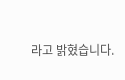라고 밝혔습니다.